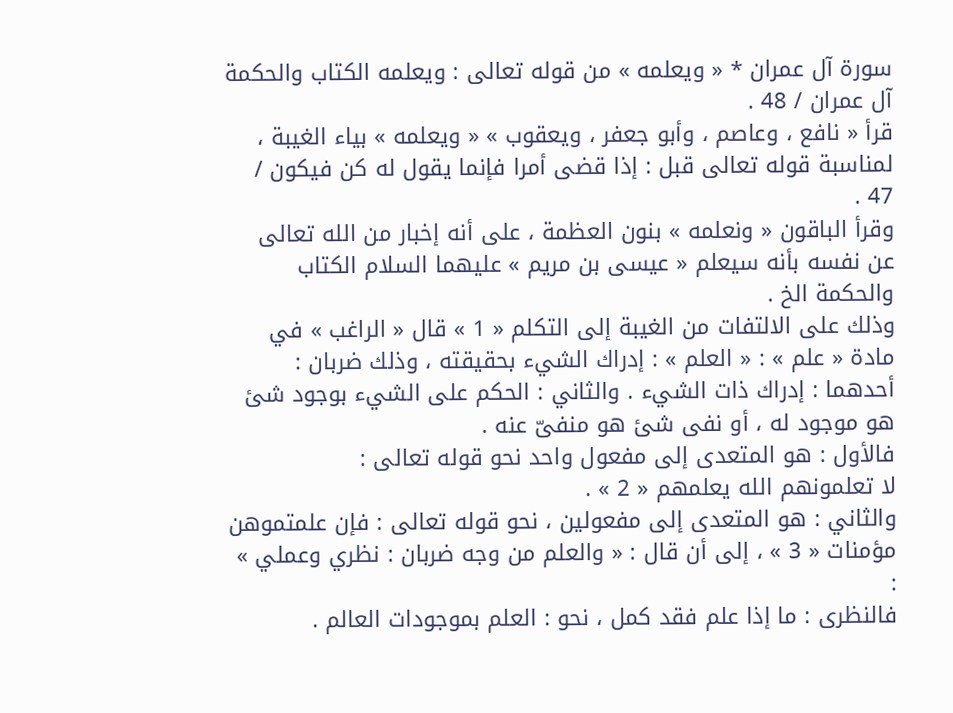سورة آل عمران * « ويعلمه » من قوله تعالى : ويعلمه الكتاب والحكمة آل عمران / 48 .
قرأ « نافع ، وعاصم ، وأبو جعفر ، ويعقوب » « ويعلمه » بياء الغيبة ، لمناسبة قوله تعالى قبل : إذا قضى أمرا فإنما يقول له كن فيكون / 47 .
وقرأ الباقون « ونعلمه » بنون العظمة ، على أنه إخبار من الله تعالى عن نفسه بأنه سيعلم « عيسى بن مريم » عليهما السلام الكتاب والحكمة الخ .
وذلك على الالتفات من الغيبة إلى التكلم « 1 » قال « الراغب » في مادة « علم » : « العلم » : إدراك الشيء بحقيقته ، وذلك ضربان : أحدهما : إدراك ذات الشيء . والثاني : الحكم على الشيء بوجود شئ هو موجود له ، أو نفى شئ هو منفىّ عنه .
فالأول : هو المتعدى إلى مفعول واحد نحو قوله تعالى :
لا تعلمونهم الله يعلمهم « 2 » .
والثاني : هو المتعدى إلى مفعولين ، نحو قوله تعالى : فإن علمتموهن مؤمنات « 3 » ، إلى أن قال : « والعلم من وجه ضربان : نظري وعملي » :
فالنظرى : ما إذا علم فقد كمل ، نحو : العلم بموجودات العالم .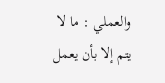والعملي : ما لا يتم إلا بأن يعمل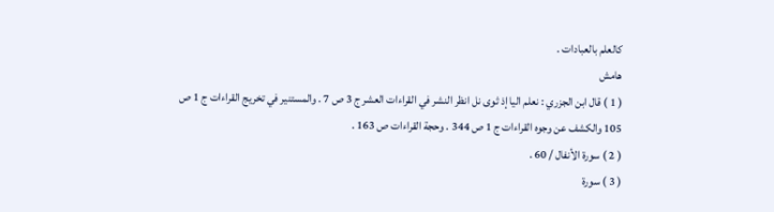كالعلم بالعبادات .
هامش
( 1 ) قال ابن الجزري : نعلم اليا إذ ثوى نل انظر النشر في القراءات العشر ج 3 ص 7 . والمستنير في تخريج القراءات ج 1 ص 105 والكشف عن وجوه القراءات ج 1 ص 344 . وحجة القراءات ص 163 .
( 2 ) سورة الأنفال / 60 .
( 3 ) سورة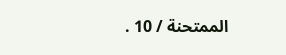الممتحنة / 10 .